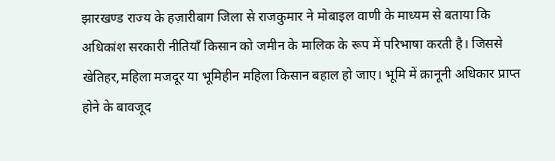झारखण्ड राज्य के हज़ारीबाग जिला से राजकुमार ने मोबाइल वाणी के माध्यम से बताया कि अधिकांश सरकारी नीतियाँ किसान को जमीन के मालिक के रूप में परिभाषा करती है। जिससे खेतिहर,महिला मजदूर या भूमिहीन महिला किसान बहाल हो जाए। भूमि में क़ानूनी अधिकार प्राप्त होने के बावजूद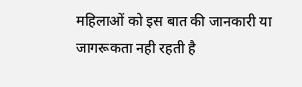महिलाओं को इस बात की जानकारी या जागरूकता नही रहती है